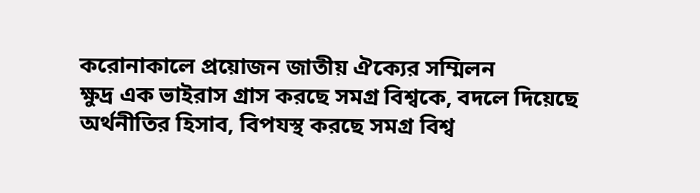করোনাকালে প্রয়োজন জাতীয় ঐক্যের সম্মিলন
ক্ষুদ্র এক ভাইরাস গ্রাস করছে সমগ্র বিশ্বকে, বদলে দিয়েছে অর্থনীতির হিসাব, বিপযস্থ করছে সমগ্র বিশ্ব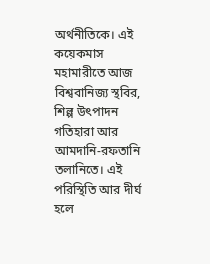অর্থনীতিকে। এই কয়েকমাস মহামারীতে আজ বিশ্ববানিজ্য স্থবির, শিল্প উৎপাদন গতিহারা আর আমদানি-রফতানি তলানিতে। এই পরিস্থিতি আর দীর্ঘ হলে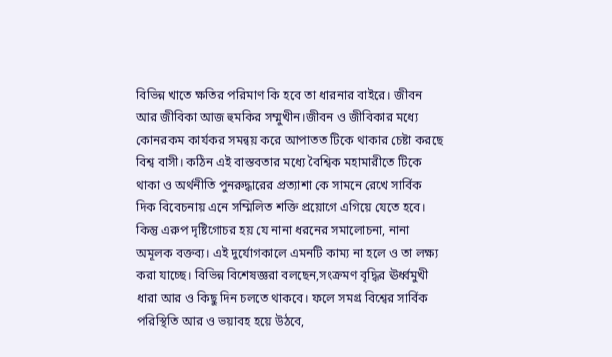বিভিন্ন খাতে ক্ষতির পরিমাণ কি হবে তা ধারনার বাইরে। জীবন আর জীবিকা আজ হুমকির সম্মুখীন।জীবন ও জীবিকার মধ্যে কোনরকম কার্যকর সমন্বয় করে আপাতত টিকে থাকার চেষ্টা করছে বিশ্ব বাসী। কঠিন এই বাস্তবতার মধ্যে বৈশ্বিক মহামারীতে টিকে থাকা ও অর্থনীতি পুনরুদ্ধারের প্রত্যাশা কে সামনে রেখে সার্বিক দিক বিবেচনায় এনে সম্মিলিত শক্তি প্রয়োগে এগিয়ে যেতে হবে। কিন্তু এরুপ দৃষ্টিগোচর হয় যে নানা ধরনের সমালোচনা, নানা অমূলক বক্তব্য। এই দুর্যোগকালে এমনটি কাম্য না হলে ও তা লক্ষ্য করা যাচ্ছে। বিভিন্ন বিশেষজ্ঞরা বলছেন,সংক্রমণ বৃদ্ধির ঊর্ধ্বমুখী ধারা আর ও কিছু দিন চলতে থাকবে। ফলে সমগ্র বিশ্বের সার্বিক পরিস্থিতি আর ও ভয়াবহ হয়ে উঠবে,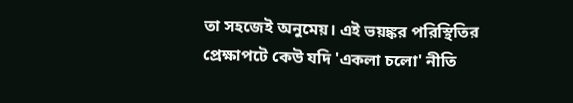তা সহজেই অনুমেয়। এই ভয়ঙ্কর পরিস্থিতির প্রেক্ষাপটে কেউ যদি 'একলা চলো' নীতি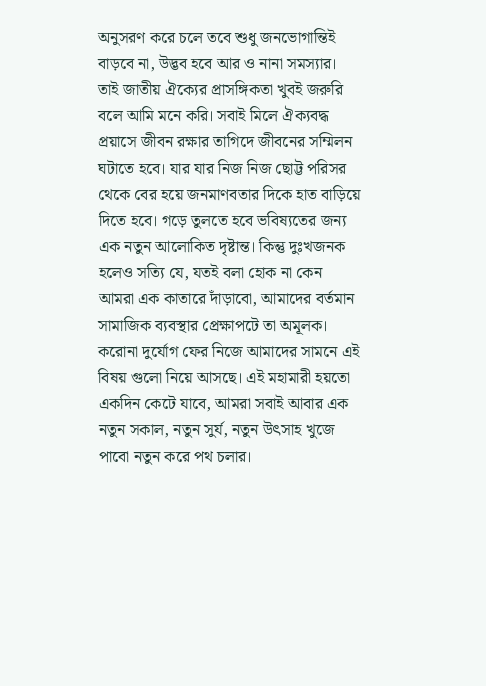অনুসরণ করে চলে তবে শুধু জনভোগান্তিই বাড়বে না, উদ্ভব হবে আর ও নানা সমস্যার। তাই জাতীয় ঐক্যের প্রাসঙ্গিকতা খুবই জরুরি বলে আমি মনে করি। সবাই মিলে ঐক্যবদ্ধ প্রয়াসে জীবন রক্ষার তাগিদে জীবনের সম্মিলন ঘটাতে হবে। যার যার নিজ নিজ ছোট্ট পরিসর থেকে বের হয়ে জনমাণবতার দিকে হাত বাড়িয়ে দিতে হবে। গড়ে তুলতে হবে ভবিষ্যতের জন্য এক নতুন আলোকিত দৃষ্টান্ত। কিন্তু দুঃখজনক হলেও সত্যি যে, যতই বলা হোক না কেন আমরা এক কাতারে দাঁড়াবো, আমাদের বর্তমান সামাজিক ব্যবস্থার প্রেক্ষাপটে তা অমূলক। করোনা দুর্যোগ ফের নিজে আমাদের সামনে এই বিষয় গুলো নিয়ে আসছে। এই মহামারী হয়তো একদিন কেটে যাবে, আমরা সবাই আবার এক নতুন সকাল, নতুন সুর্য, নতুন উৎসাহ খুজে পাবো নতুন করে পথ চলার।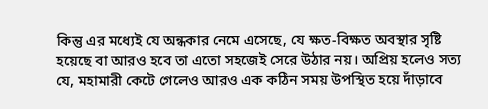কিন্তু এর মধ্যেই যে অন্ধকার নেমে এসেছে, যে ক্ষত-বিক্ষত অবস্থার সৃষ্টি হয়েছে বা আরও হবে তা এতো সহজেই সেরে উঠার নয়। অপ্রিয় হলেও সত্য যে, মহামারী কেটে গেলেও আরও এক কঠিন সময় উপস্থিত হয়ে দাঁড়াবে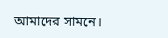আমাদের সামনে।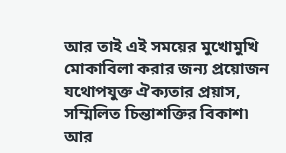আর তাই এই সময়ের মুখোমুখি মোকাবিলা করার জন্য প্রয়োজন যথোপযুক্ত ঐক্যতার প্রয়াস, সম্মিলিত চিন্তাশক্তির বিকাশ৷ আর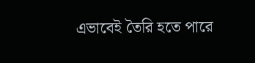এভাবেই তৈরি হতে পারে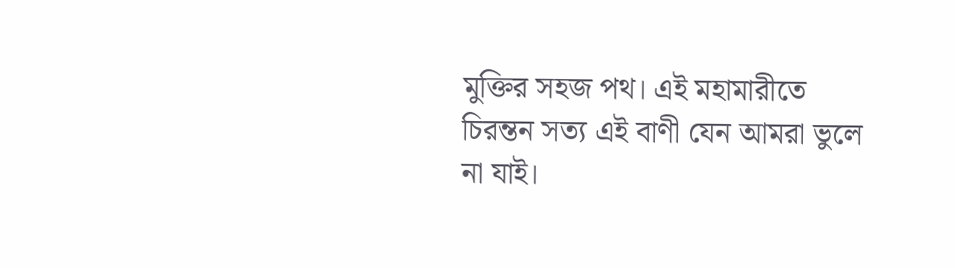মুক্তির সহজ পথ। এই মহামারীতে চিরন্তন সত্য এই বাণী যেন আমরা ভুলে না যাই।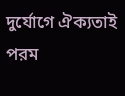দুর্যোগে ঐক্যতাই পরম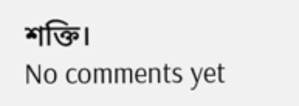শক্তি।
No comments yet